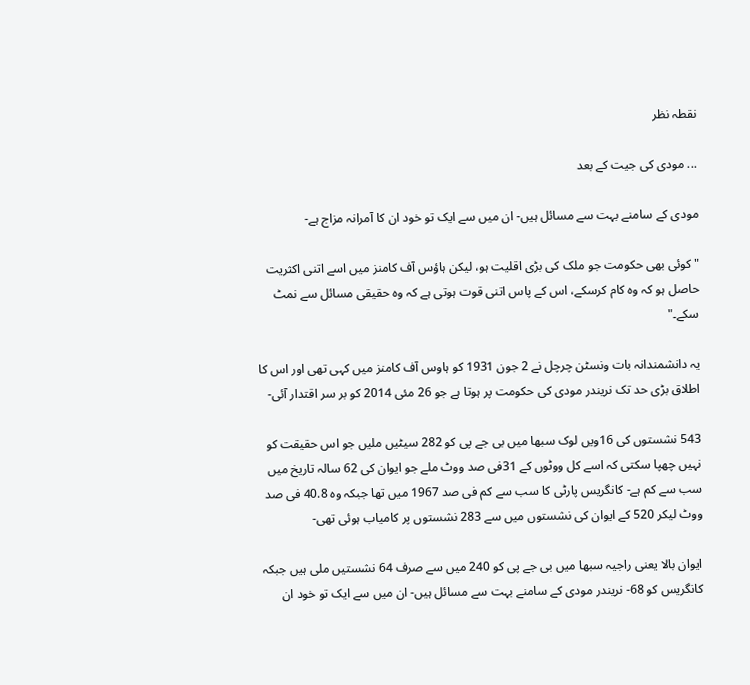نقطہ نظر

... مودی کی جیت کے بعد

مودی کے سامنے بہت سے مسائل ہیں- ان میں سے ایک تو خود ان کا آمرانہ مزاج ہے-

"کوئی بھی حکومت جو ملک کی بڑی اقلیت ہو، لیکن ہاؤس آف کامنز میں اسے اتنی اکثریت حاصل ہو کہ وہ کام کرسکے، اس کے پاس اتنی قوت ہوتی ہے کہ وہ حقیقی مسائل سے نمٹ سکے۔"

یہ دانشمندانہ بات ونسٹن چرچل نے 2 جون 1931 کو ہاوس آف کامنز میں کہی تھی اور اس کا اطلاق بڑی حد تک نریندر مودی کی حکومت پر ہوتا ہے جو 26 مئی 2014 کو بر سر اقتدار آئی-

543 نشستوں کی 16ویں لوک سبھا میں بی جے پی کو 282 سیٹیں ملیں جو اس حقیقت کو نہیں چھپا سکتی کہ اسے کل ووٹوں کے 31فی صد ووٹ ملے جو ایوان کی 62 سالہ تاریخ میں سب سے کم ہے- کانگریس پارٹی کا سب سے کم فی صد 1967 میں تھا جبکہ وہ 40.8 فی صد ووٹ لیکر 520 کے ایوان کی نشستوں میں سے 283 نشستوں پر کامیاب ہوئی تھی-

ایوان بالا یعنی راجیہ سبھا میں بی جے پی کو 240 میں سے صرف 64 نشستیں ملی ہیں جبکہ کانگریس کو 68- نریندر مودی کے سامنے بہت سے مسائل ہیں- ان میں سے ایک تو خود ان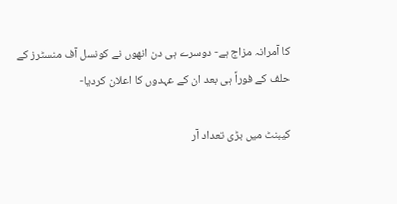کا آمرانہ مزاج ہے- دوسرے ہی دن انھوں نے کونسل آف منسٹرز کے حلف کے فوراً ہی بعد ان کے عہدوں کا اعلان کردیا-

کیبنٹ میں بڑی تعداد آر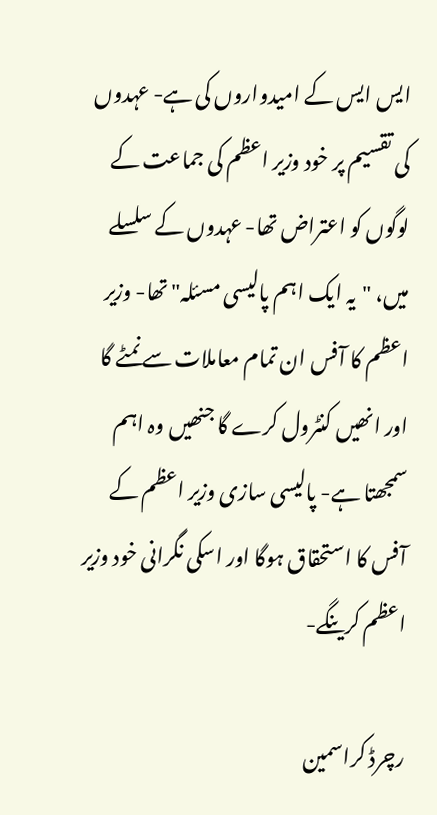ایس ایس کے امیدواروں کی ہے- عہدوں کی تقسیم پر خود وزیر اعظم کی جماعت کے لوگوں کو اعتراض تھا- عہدوں کے سلسلے میں، "یہ ایک اہم پالیسی مسئلہ" تھا- وزیر اعظم کا آفس ان تمام معاملات سے نمٹے گا اور انھیں کنٹرول کرے گا جنھیں وہ اہم سمجھتا ہے- پالیسی سازی وزیر اعظم کے آفس کا استحقاق ہوگا اور اسکی نگرانی خود وزیر اعظم کرینگے-

رچرڈ کراسمین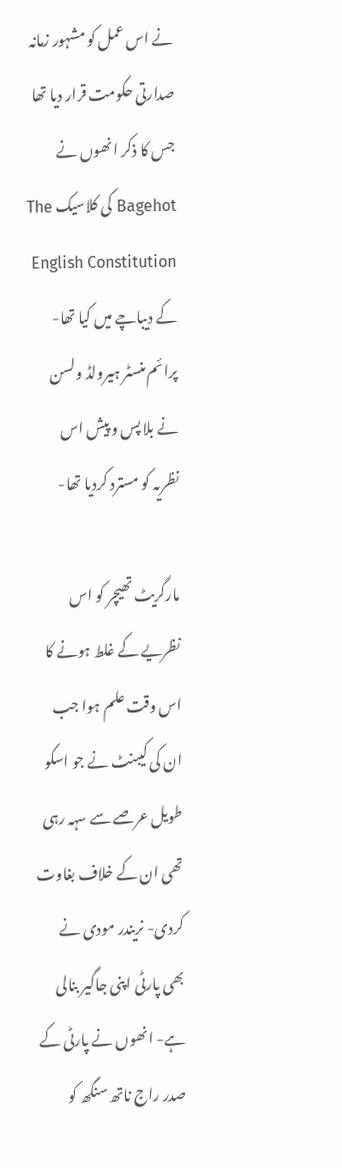نے اس عمل کو مشہور زمانہ صدارتی حکومت قرار دیا تھا جس کا ذکر انھوں نے Bagehot کی کلاسیک The English Constitution کے دیباچے میں کیا تھا- پرائم منسٹر ہیرولڈ ولسن نے بلا پس و پیش اس نظریہ کو مسترد کردیا تھا-

مارگریٹ تھیچر کو اس نظریے کے غلط ہونے کا اس وقت علم ہوا جب ان کی کیبنٹ نے جو اسکو طویل عرصے سے سہہ رہی تھی ان کے خلاف بغاوت کردی- نریندر مودی نے بھی پارٹی اپنی جاگیر بنالی ہے- انھوں نے پارٹی کے صدر راج ناتھ سنگھ کو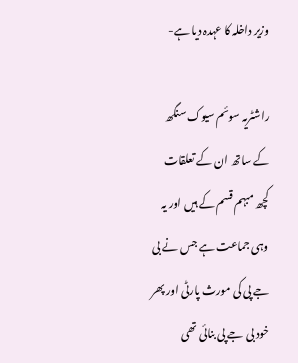وزیر داخلہ کا عہدہ دیا ہے-

راشٹریہ سوئم سیوک سنگھ کے ساتھ ان کے تعلقات کچھ مبہم قسم کے ہیں اور یہ وہی جماعت ہے جس نے بی جے پی کی مورث پارٹی اور پھر خود بی جے پی بنائی تھی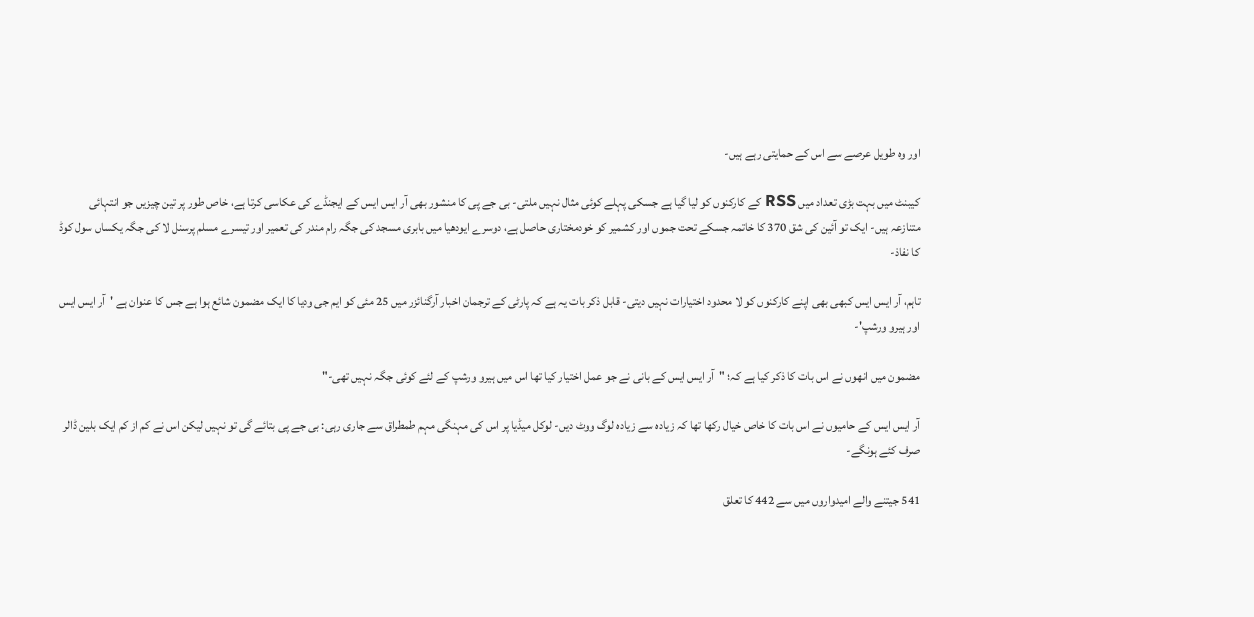اور وہ طویل عرصے سے اس کے حمایتی رہے ہیں-

کیبنٹ میں بہت بڑی تعداد میں RSS کے کارکنوں کو لیا گیا ہے جسکی پہلے کوئی مثال نہیں ملتی- بی جے پی کا منشور بھی آر ایس ایس کے ایجنڈے کی عکاسی کرتا ہے، خاص طور پر تین چیزیں جو انتہائی متنازعہ ہیں- ایک تو آئین کی شق 370 کا خاتمہ جسکے تحت جموں اور کشمیر کو خودمختاری حاصل ہے، دوسرے ایودھیا میں بابری مسجد کی جگہ رام مندر کی تعمیر اور تیسرے مسلم پرسنل لا کی جگہ یکساں سول کوڈ کا نفاذ-

تاہم، آر ایس ایس کبھی بھی اپنے کارکنوں کو لا محدود اختیارات نہیں دیتی- قابل ذکر بات یہ ہے کہ پارٹی کے ترجمان اخبار آرگنائزر میں 25 مئی کو ایم جی ودیا کا ایک مضمون شائع ہوا ہے جس کا عنوان ہے 'آر ایس ایس اور ہیرو ورشپ'-

مضمون میں انھوں نے اس بات کا ذکر کیا ہے کہ؛ "آر ایس ایس کے بانی نے جو عمل اختیار کیا تھا اس میں ہیرو ورشپ کے لئے کوئی جگہ نہیں تھی-"

آر ایس ایس کے حامیوں نے اس بات کا خاص خیال رکھا تھا کہ زیادہ سے زیادہ لوگ ووٹ دیں- لوکل میڈیا پر اس کی مہنگی مہم طمطراق سے جاری رہی: بی جے پی بتائے گی تو نہیں لیکن اس نے کم از کم ایک بلین ڈالر صرف کئے ہونگے-

541 جیتنے والے امیدواروں میں سے 442 کا تعلق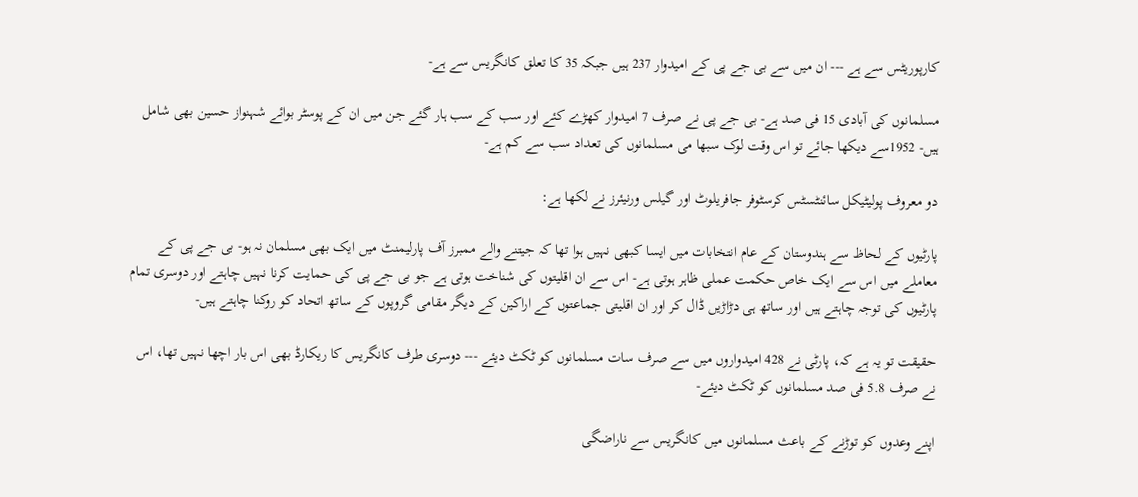کارپوریٹس سے ہے --- ان میں سے بی جے پی کے امیدوار 237 ہیں جبکہ 35 کا تعلق کانگریس سے ہے-

مسلمانوں کی آبادی 15 فی صد ہے- بی جے پی نے صرف 7 امیدوار کھڑے کئے اور سب کے سب ہار گئے جن میں ان کے پوسٹر بوائے شہنواز حسین بھی شامل ہیں- 1952سے دیکھا جائے تو اس وقت لوک سبھا می مسلمانوں کی تعداد سب سے کم ہے-

دو معروف پولیٹیکل سائنٹسٹس کرسٹوفر جافریلوٹ اور گیلس ورنیئرز نے لکھا ہے:

پارٹیوں کے لحاظ سے ہندوستان کے عام انتخابات میں ایسا کبھی نہیں ہوا تھا کہ جیتنے والے ممبرز آف پارلیمنٹ میں ایک بھی مسلمان نہ ہو- بی جے پی کے معاملے میں اس سے ایک خاص حکمت عملی ظاہر ہوتی ہے- اس سے ان اقلیتوں کی شناخت ہوتی ہے جو بی جے پی کی حمایت کرنا نہیں چاہتے اور دوسری تمام پارٹیوں کی توجہ چاہتے ہیں اور ساتھ ہی دڑاڑیں ڈال کر اور ان اقلیتی جماعتوں کے اراکین کے دیگر مقامی گروپوں کے ساتھ اتحاد کو روکنا چاہتے ہیں-

حقیقت تو یہ ہے کہ، پارٹی نے 428 امیدواروں میں سے صرف سات مسلمانوں کو ٹکٹ دیئے --- دوسری طرف کانگریس کا ریکارڈ بھی اس بار اچھا نہیں تھا، اس نے صرف 5.8 فی صد مسلمانوں کو ٹکٹ دیئے-

اپنے وعدوں کو توڑنے کے باعث مسلمانوں میں کانگریس سے ناراضگی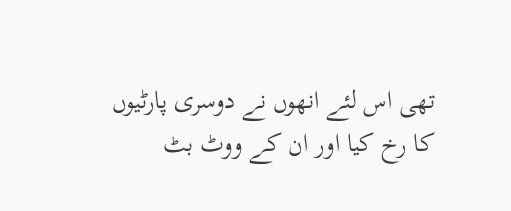تھی اس لئے انھوں نے دوسری پارٹیوں کا رخ کیا اور ان کے ووٹ بٹ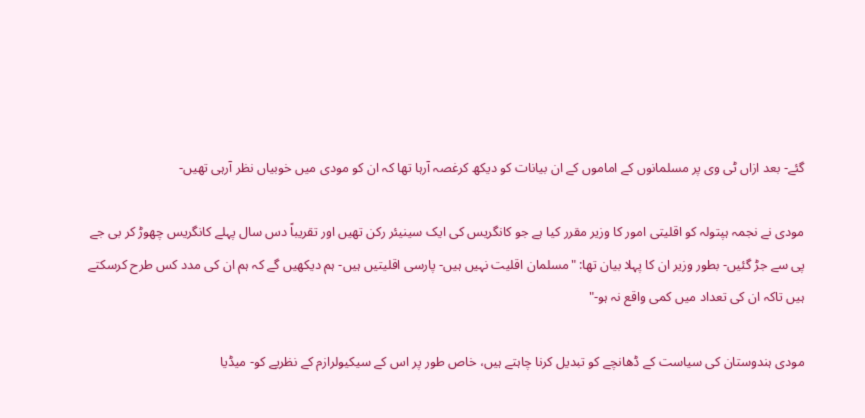گئے- بعد ازاں ٹی وی پر مسلمانوں کے اماموں کے ان بیانات کو دیکھ کرغصہ آرہا تھا کہ ان کو مودی میں خوبیاں نظر آرہی تھیں-

مودی نے نجمہ ہپتولہ کو اقلیتی امور کا وزیر مقرر کیا ہے جو کانگریس کی ایک سینیئر رکن تھیں اور تقریباً دس سال پہلے کانگریس چھوڑ کر بی جے پی سے جڑ گئیں- بطور وزیر ان کا پہلا بیان تھا: "مسلمان اقلیت نہیں ہیں- پارسی اقلیتیں ہیں- ہم دیکھیں گے کہ ہم ان کی مدد کس طرح کرسکتے ہیں تاکہ ان کی تعداد میں کمی واقع نہ ہو-"

مودی ہندوستان کی سیاست کے ڈھانچے کو تبدیل کرنا چاہتے ہیں، خاص طور پر اس کے سیکیولرازم کے نظریے کو- میڈیا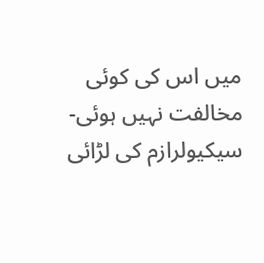میں اس کی کوئی مخالفت نہیں ہوئی- سیکیولرازم کی لڑائی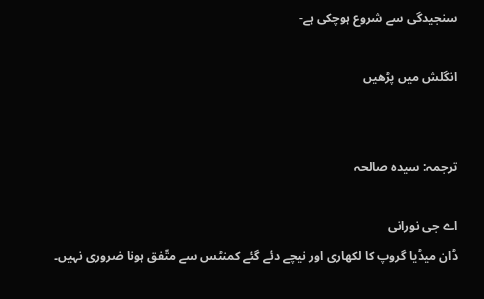سنجیدگی سے شروع ہوچکی ہے-

انگلش میں پڑھیں


ترجمہ: سیدہ صالحہ

اے جی نورانی
ڈان میڈیا گروپ کا لکھاری اور نیچے دئے گئے کمنٹس سے متّفق ہونا ضروری نہیں۔